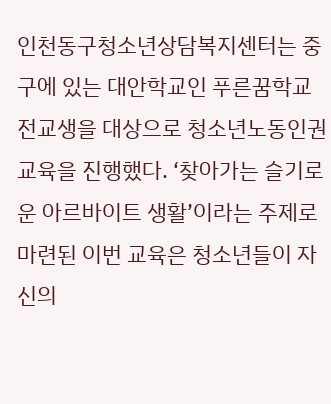인천동구청소년상담복지센터는 중구에 있는 대안학교인 푸른꿈학교 전교생을 대상으로 청소년노동인권교육을 진행했다. ‘찾아가는 슬기로운 아르바이트 생활’이라는 주제로 마련된 이번 교육은 청소년들이 자신의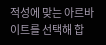적성에 맞는 아르바이트를 선택해 합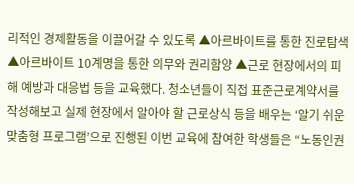리적인 경제활동을 이끌어갈 수 있도록 ▲아르바이트를 통한 진로탐색 ▲아르바이트 10계명을 통한 의무와 권리함양 ▲근로 현장에서의 피해 예방과 대응법 등을 교육했다. 청소년들이 직접 표준근로계약서를 작성해보고 실제 현장에서 알아야 할 근로상식 등을 배우는 ‘알기 쉬운 맞춤형 프로그램’으로 진행된 이번 교육에 참여한 학생들은 “노동인권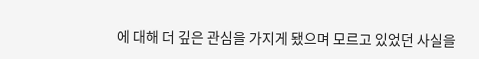에 대해 더 깊은 관심을 가지게 됐으며 모르고 있었던 사실을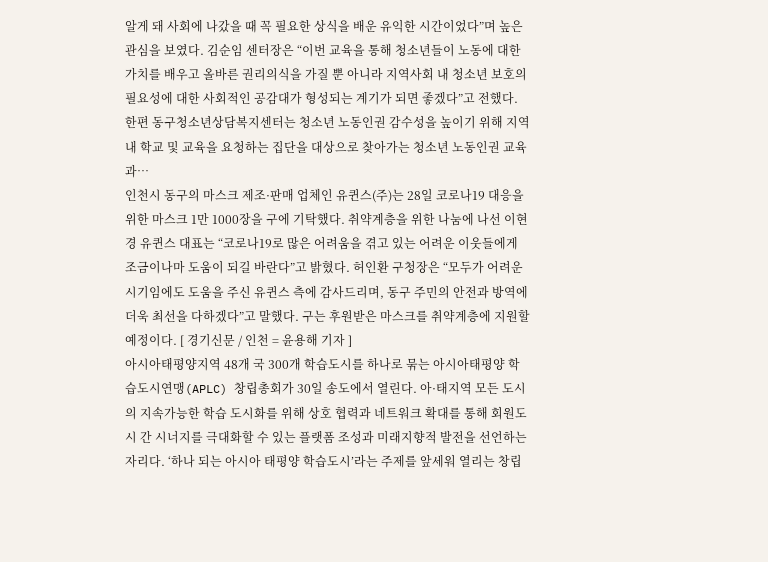알게 돼 사회에 나갔을 때 꼭 필요한 상식을 배운 유익한 시간이었다”며 높은 관심을 보였다. 김순임 센터장은 “이번 교육을 통해 청소년들이 노동에 대한 가치를 배우고 올바른 권리의식을 가질 뿐 아니라 지역사회 내 청소년 보호의 필요성에 대한 사회적인 공감대가 형성되는 계기가 되면 좋겠다”고 전했다. 한편 동구청소년상담복지센터는 청소년 노동인권 감수성을 높이기 위해 지역 내 학교 및 교육을 요청하는 집단을 대상으로 찾아가는 청소년 노동인권 교육과…
인천시 동구의 마스크 제조·판매 업체인 유퀸스(주)는 28일 코로나19 대응을 위한 마스크 1만 1000장을 구에 기탁했다. 취약계층을 위한 나눔에 나선 이현경 유퀸스 대표는 “코로나19로 많은 어려움을 겪고 있는 어려운 이웃들에게 조금이나마 도움이 되길 바란다”고 밝혔다. 허인환 구청장은 “모두가 어려운 시기임에도 도움을 주신 유퀸스 측에 감사드리며, 동구 주민의 안전과 방역에 더욱 최선을 다하겠다”고 말했다. 구는 후원받은 마스크를 취약계층에 지원할 예정이다. [ 경기신문 / 인천 = 윤용해 기자 ]
아시아태평양지역 48개 국 300개 학습도시를 하나로 묶는 아시아태평양 학습도시연맹(APLC) 창립총회가 30일 송도에서 열린다. 아·태지역 모든 도시의 지속가능한 학습 도시화를 위해 상호 협력과 네트워크 확대를 통해 회원도시 간 시너지를 극대화할 수 있는 플랫폼 조성과 미래지향적 발전을 선언하는 자리다. ‘하나 되는 아시아 태평양 학습도시’라는 주제를 앞세워 열리는 창립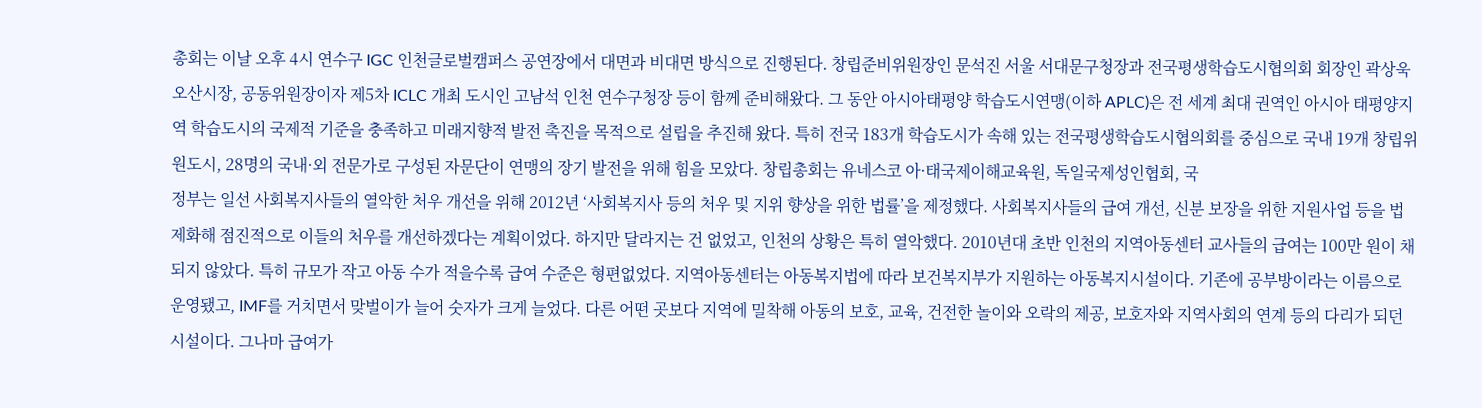총회는 이날 오후 4시 연수구 IGC 인천글로벌캠퍼스 공연장에서 대면과 비대면 방식으로 진행된다. 창립준비위원장인 문석진 서울 서대문구청장과 전국평생학습도시협의회 회장인 곽상욱 오산시장, 공동위원장이자 제5차 ICLC 개최 도시인 고남석 인천 연수구청장 등이 함께 준비해왔다. 그 동안 아시아태평양 학습도시연맹(이하 APLC)은 전 세계 최대 권역인 아시아 태평양지역 학습도시의 국제적 기준을 충족하고 미래지향적 발전 촉진을 목적으로 설립을 추진해 왔다. 특히 전국 183개 학습도시가 속해 있는 전국평생학습도시협의회를 중심으로 국내 19개 창립위원도시, 28명의 국내·외 전문가로 구성된 자문단이 연맹의 장기 발전을 위해 힘을 모았다. 창립총회는 유네스코 아·태국제이해교육원, 독일국제성인협회, 국
정부는 일선 사회복지사들의 열악한 처우 개선을 위해 2012년 ‘사회복지사 등의 처우 및 지위 향상을 위한 법률’을 제정했다. 사회복지사들의 급여 개선, 신분 보장을 위한 지원사업 등을 법제화해 점진적으로 이들의 처우를 개선하겠다는 계획이었다. 하지만 달라지는 건 없었고, 인천의 상황은 특히 열악했다. 2010년대 초반 인천의 지역아동센터 교사들의 급여는 100만 원이 채 되지 않았다. 특히 규모가 작고 아동 수가 적을수록 급여 수준은 형편없었다. 지역아동센터는 아동복지법에 따라 보건복지부가 지원하는 아동복지시설이다. 기존에 공부방이라는 이름으로 운영됐고, IMF를 거치면서 맞벌이가 늘어 숫자가 크게 늘었다. 다른 어떤 곳보다 지역에 밀착해 아동의 보호, 교육, 건전한 놀이와 오락의 제공, 보호자와 지역사회의 연계 등의 다리가 되던 시설이다. 그나마 급여가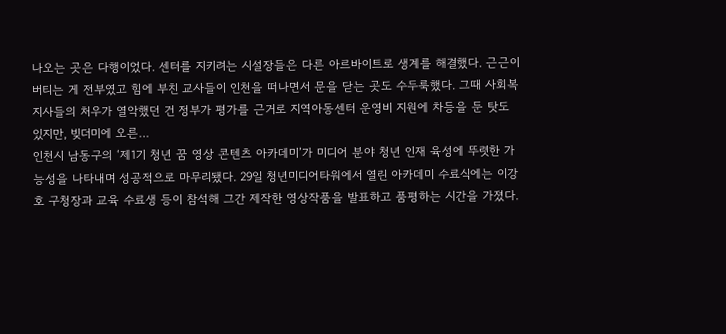나오는 곳은 다행이었다. 센터를 지키려는 시설장들은 다른 아르바이트로 생계를 해결했다. 근근이 버티는 게 전부였고 힘에 부친 교사들이 인천을 떠나면서 문을 닫는 곳도 수두룩했다. 그때 사회복지사들의 처우가 열악했던 건 정부가 평가를 근거로 지역아동센터 운영비 지원에 차등을 둔 탓도 있지만, 빚더미에 오른…
인천시 남동구의 ‘제1기 청년 꿈 영상 콘텐츠 아카데미’가 미디어 분야 청년 인재 육성에 뚜렷한 가능성을 나타내며 성공적으로 마무리됐다. 29일 청년미디어타워에서 열린 아카데미 수료식에는 이강호 구청장과 교육 수료생 등이 참석해 그간 제작한 영상작품을 발표하고 품평하는 시간을 가졌다.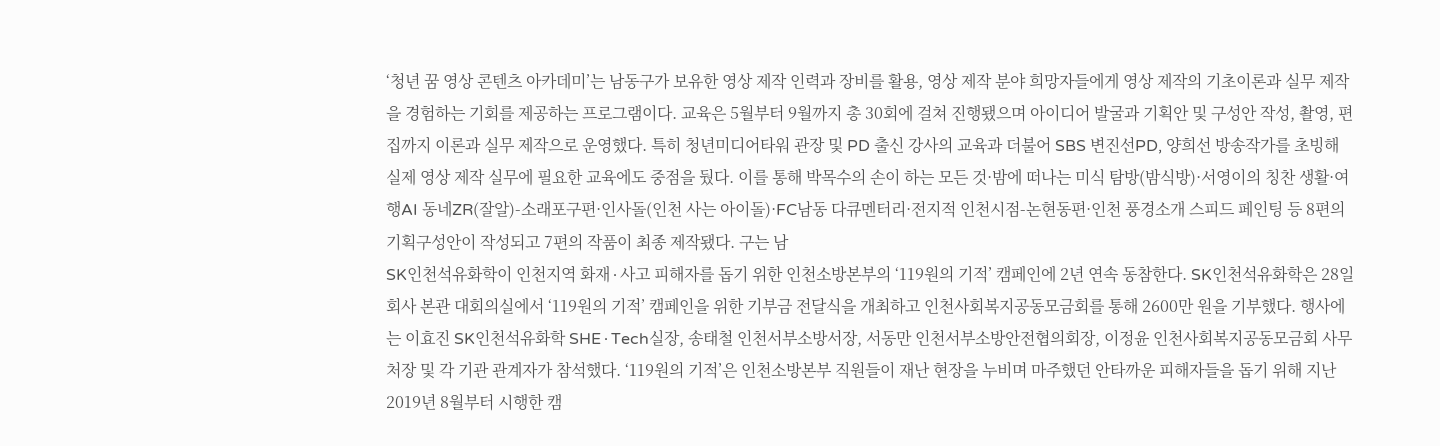‘청년 꿈 영상 콘텐츠 아카데미’는 남동구가 보유한 영상 제작 인력과 장비를 활용, 영상 제작 분야 희망자들에게 영상 제작의 기초이론과 실무 제작을 경험하는 기회를 제공하는 프로그램이다. 교육은 5월부터 9월까지 총 30회에 걸쳐 진행됐으며 아이디어 발굴과 기획안 및 구성안 작성, 촬영, 편집까지 이론과 실무 제작으로 운영했다. 특히 청년미디어타워 관장 및 PD 출신 강사의 교육과 더불어 SBS 변진선PD, 양희선 방송작가를 초빙해 실제 영상 제작 실무에 필요한 교육에도 중점을 뒀다. 이를 통해 박목수의 손이 하는 모든 것·밤에 떠나는 미식 탐방(밤식방)·서영이의 칭찬 생활·여행AI 동네ZR(잘알)-소래포구편·인사돌(인천 사는 아이돌)·FC남동 다큐멘터리·전지적 인천시점-논현동편·인천 풍경소개 스피드 페인팅 등 8편의 기획구성안이 작성되고 7편의 작품이 최종 제작됐다. 구는 남
SK인천석유화학이 인천지역 화재∙사고 피해자를 돕기 위한 인천소방본부의 ‘119원의 기적’ 캠페인에 2년 연속 동참한다. SK인천석유화학은 28일 회사 본관 대회의실에서 ‘119원의 기적’ 캠페인을 위한 기부금 전달식을 개최하고 인천사회복지공동모금회를 통해 2600만 원을 기부했다. 행사에는 이효진 SK인천석유화학 SHE∙Tech실장, 송태철 인천서부소방서장, 서동만 인천서부소방안전협의회장, 이정윤 인천사회복지공동모금회 사무처장 및 각 기관 관계자가 참석했다. ‘119원의 기적’은 인천소방본부 직원들이 재난 현장을 누비며 마주했던 안타까운 피해자들을 돕기 위해 지난 2019년 8월부터 시행한 캠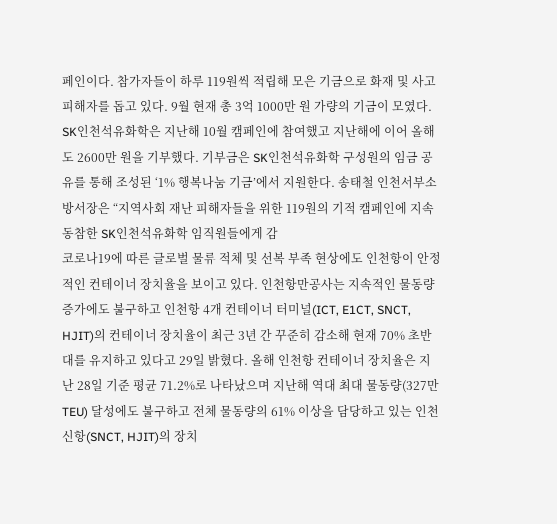페인이다. 참가자들이 하루 119원씩 적립해 모은 기금으로 화재 및 사고 피해자를 돕고 있다. 9월 현재 총 3억 1000만 원 가량의 기금이 모였다. SK인천석유화학은 지난해 10월 캠페인에 참여했고 지난해에 이어 올해도 2600만 원을 기부했다. 기부금은 SK인천석유화학 구성원의 임금 공유를 통해 조성된 ‘1% 행복나눔 기금’에서 지원한다. 송태철 인천서부소방서장은 “지역사회 재난 피해자들을 위한 119원의 기적 캠페인에 지속 동참한 SK인천석유화학 임직원들에게 감
코로나19에 따른 글로벌 물류 적체 및 선복 부족 현상에도 인천항이 안정적인 컨테이너 장치율을 보이고 있다. 인천항만공사는 지속적인 물동량 증가에도 불구하고 인천항 4개 컨테이너 터미널(ICT, E1CT, SNCT, HJIT)의 컨테이너 장치율이 최근 3년 간 꾸준히 감소해 현재 70% 초반대를 유지하고 있다고 29일 밝혔다. 올해 인천항 컨테이너 장치율은 지난 28일 기준 평균 71.2%로 나타났으며 지난해 역대 최대 물동량(327만TEU) 달성에도 불구하고 전체 물동량의 61% 이상을 담당하고 있는 인천신항(SNCT, HJIT)의 장치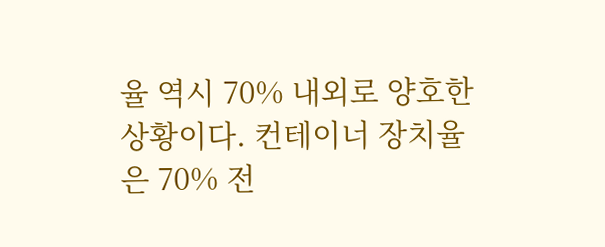율 역시 70% 내외로 양호한 상황이다. 컨테이너 장치율은 70% 전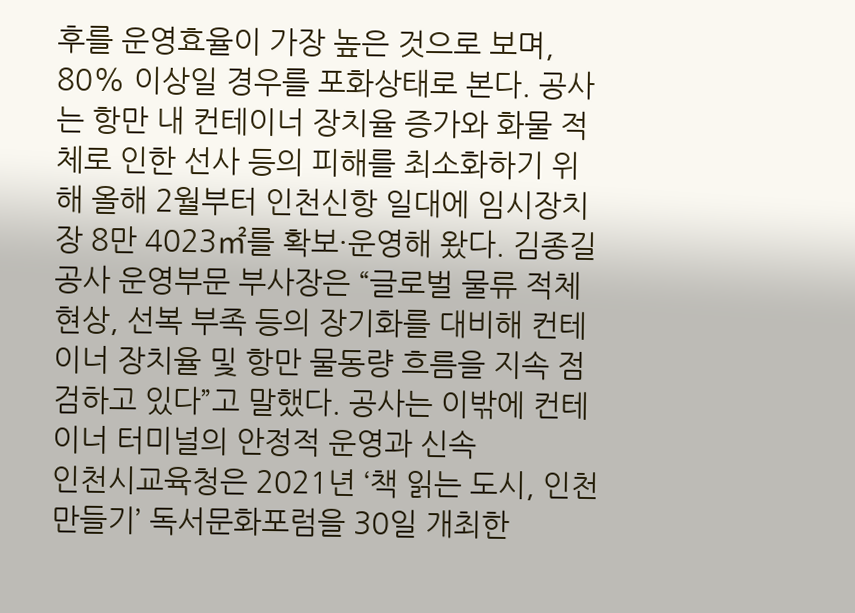후를 운영효율이 가장 높은 것으로 보며, 80% 이상일 경우를 포화상태로 본다. 공사는 항만 내 컨테이너 장치율 증가와 화물 적체로 인한 선사 등의 피해를 최소화하기 위해 올해 2월부터 인천신항 일대에 임시장치장 8만 4023㎡를 확보·운영해 왔다. 김종길 공사 운영부문 부사장은 “글로벌 물류 적체 현상, 선복 부족 등의 장기화를 대비해 컨테이너 장치율 및 항만 물동량 흐름을 지속 점검하고 있다”고 말했다. 공사는 이밖에 컨테이너 터미널의 안정적 운영과 신속
인천시교육청은 2021년 ‘책 읽는 도시, 인천 만들기’ 독서문화포럼을 30일 개최한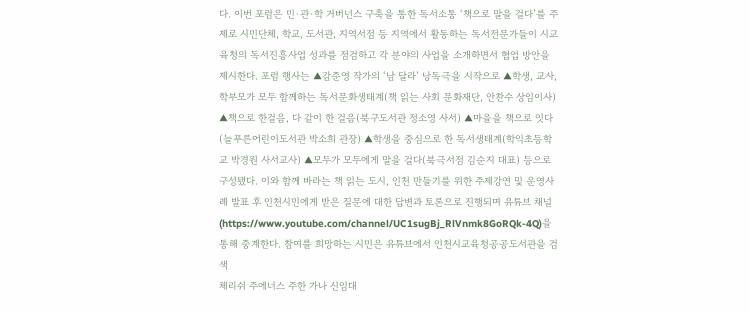다. 이번 포럼은 민·관·학 거버넌스 구축을 통한 독서소통 ‘책으로 말을 걸다’를 주제로 시민단체, 학교, 도서관, 지역서점 등 지역에서 활동하는 독서전문가들이 시교육청의 독서진흥사업 성과를 점검하고 각 분야의 사업을 소개하면서 협업 방안을 제시한다. 포럼 행사는 ▲감준영 작가의 ‘남 달라’ 낭독극을 시작으로 ▲학생, 교사, 학부모가 모두 함께하는 독서문화생태계(책 읽는 사회 문화재단, 안찬수 상임이사) ▲책으로 한걸음, 다 같이 한 걸음(북구도서관 정소영 사서) ▲마을을 책으로 잇다(늘푸른어린이도서관 박소희 관장) ▲학생을 중심으로 한 독서생태계(학익초등학교 박경원 사서교사) ▲모두가 모두에게 말을 걸다(북극서점 김순지 대표) 등으로 구성됐다. 이와 함께 바라는 책 읽는 도시, 인천 만들기를 위한 주제강연 및 운영사례 발표 후 인천시민에게 받은 질문에 대한 답변과 토론으로 진행되며 유튜브 채널(https://www.youtube.com/channel/UC1sugBj_RlVnmk8GoRQk-4Q)을 통해 중계한다. 참여를 희망하는 시민은 유튜브에서 인천시교육청공공도서관을 검색
체리쉬 주에너스 주한 가나 신임대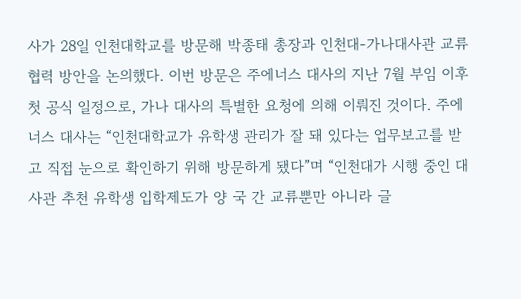사가 28일 인천대학교를 방문해 박종태 총장과 인천대-가나대사관 교류협력 방안을 논의했다. 이번 방문은 주에너스 대사의 지난 7월 부임 이후 첫 공식 일정으로, 가나 대사의 특별한 요청에 의해 이뤄진 것이다. 주에너스 대사는 “인천대학교가 유학생 관리가 잘 돼 있다는 업무보고를 받고 직접 눈으로 확인하기 위해 방문하게 됐다”며 “인천대가 시행 중인 대사관 추천 유학생 입학제도가 양 국 간 교류뿐만 아니라 글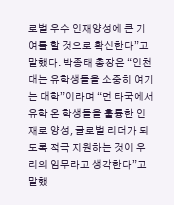로벌 우수 인재양성에 큰 기여를 할 것으로 확신한다”고 말했다. 박종태 총장은 “인천대는 유학생들을 소중히 여기는 대학”이라며 “먼 타국에서 유학 온 학생들을 훌륭한 인재로 양성, 글로벌 리더가 되도록 적극 지원하는 것이 우리의 임무라고 생각한다”고 말했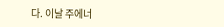다. 이날 주에너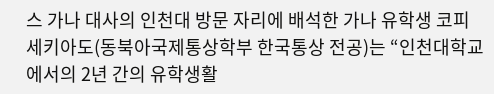스 가나 대사의 인천대 방문 자리에 배석한 가나 유학생 코피 세키아도(동북아국제통상학부 한국통상 전공)는 “인천대학교에서의 2년 간의 유학생활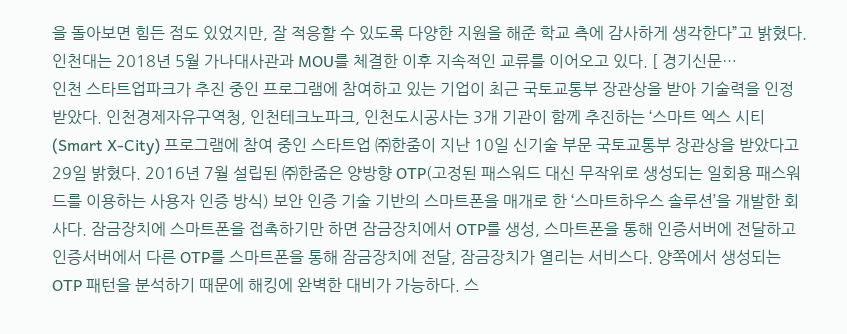을 돌아보면 힘든 점도 있었지만, 잘 적응할 수 있도록 다양한 지원을 해준 학교 측에 감사하게 생각한다”고 밝혔다. 인천대는 2018년 5월 가나대사관과 MOU를 체결한 이후 지속적인 교류를 이어오고 있다. [ 경기신문…
인천 스타트업파크가 추진 중인 프로그램에 참여하고 있는 기업이 최근 국토교통부 장관상을 받아 기술력을 인정받았다. 인천경제자유구역청, 인천테크노파크, 인천도시공사는 3개 기관이 함께 추진하는 ‘스마트 엑스 시티(Smart X-City) 프로그램에 참여 중인 스타트업 ㈜한줌이 지난 10일 신기술 부문 국토교통부 장관상을 받았다고 29일 밝혔다. 2016년 7월 설립된 ㈜한줌은 양방향 OTP(고정된 패스워드 대신 무작위로 생성되는 일회용 패스워드를 이용하는 사용자 인증 방식) 보안 인증 기술 기반의 스마트폰을 매개로 한 ‘스마트하우스 솔루션’을 개발한 회사다. 잠금장치에 스마트폰을 접촉하기만 하면 잠금장치에서 OTP를 생성, 스마트폰을 통해 인증서버에 전달하고 인증서버에서 다른 OTP를 스마트폰을 통해 잠금장치에 전달, 잠금장치가 열리는 서비스다. 양쪽에서 생성되는 OTP 패턴을 분석하기 때문에 해킹에 완벽한 대비가 가능하다. 스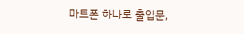마트폰 하나로 출입문,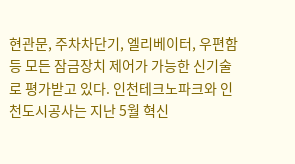현관문, 주차차단기, 엘리베이터, 우편함 등 모든 잠금장치 제어가 가능한 신기술로 평가받고 있다. 인천테크노파크와 인천도시공사는 지난 5월 혁신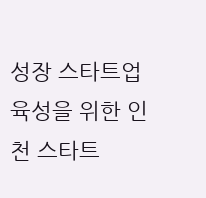성장 스타트업 육성을 위한 인천 스타트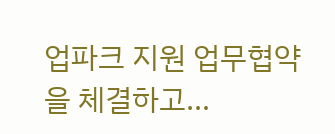업파크 지원 업무협약을 체결하고…